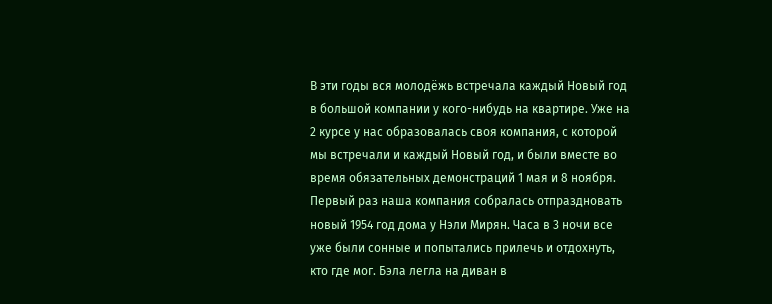В эти годы вся молодёжь встречала каждый Новый год в большой компании у кого-нибудь на квартире. Уже на 2 курсе у нас образовалась своя компания, с которой мы встречали и каждый Новый год, и были вместе во время обязательных демонстраций 1 мая и 8 ноября. Первый раз наша компания собралась отпраздновать новый 1954 год дома у Нэли Мирян. Часа в 3 ночи все уже были сонные и попытались прилечь и отдохнуть, кто где мог. Бэла легла на диван в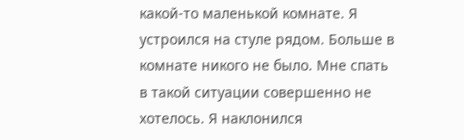какой-то маленькой комнате. Я устроился на стуле рядом. Больше в комнате никого не было. Мне спать в такой ситуации совершенно не хотелось. Я наклонился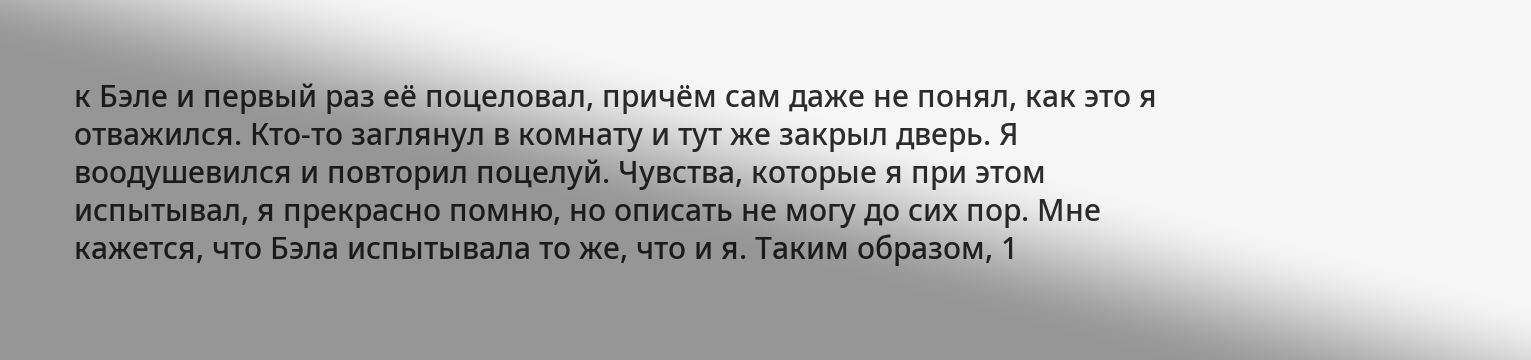к Бэле и первый раз её поцеловал, причём сам даже не понял, как это я отважился. Кто-то заглянул в комнату и тут же закрыл дверь. Я воодушевился и повторил поцелуй. Чувства, которые я при этом испытывал, я прекрасно помню, но описать не могу до сих пор. Мне кажется, что Бэла испытывала то же, что и я. Таким образом, 1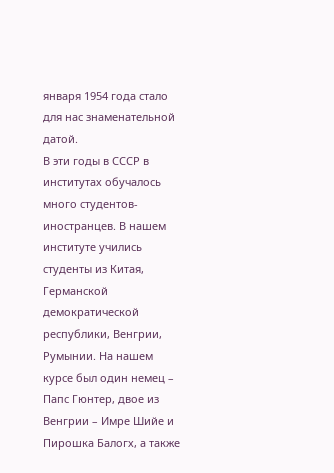января 1954 года стало для нас знаменательной датой.
В эти годы в СССР в институтах обучалось много студентов-иностранцев. В нашем институте учились студенты из Китая, Германской демократической республики, Венгрии, Румынии. На нашем курсе был один немец – Папс Гюнтер, двое из Венгрии – Имре Шийе и Пирошка Балогх, а также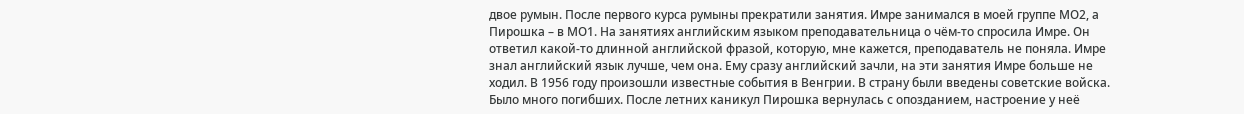двое румын. После первого курса румыны прекратили занятия. Имре занимался в моей группе МО2, а Пирошка – в МО1. На занятиях английским языком преподавательница о чём-то спросила Имре. Он ответил какой-то длинной английской фразой, которую, мне кажется, преподаватель не поняла. Имре знал английский язык лучше, чем она. Ему сразу английский зачли, на эти занятия Имре больше не ходил. В 1956 году произошли известные события в Венгрии. В страну были введены советские войска. Было много погибших. После летних каникул Пирошка вернулась с опозданием, настроение у неё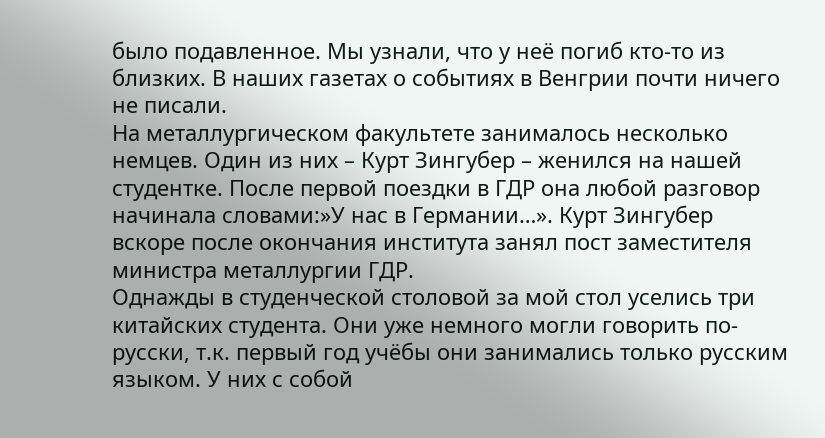было подавленное. Мы узнали, что у неё погиб кто-то из близких. В наших газетах о событиях в Венгрии почти ничего не писали.
На металлургическом факультете занималось несколько немцев. Один из них – Курт Зингубер – женился на нашей студентке. После первой поездки в ГДР она любой разговор начинала словами:»У нас в Германии…». Курт Зингубер вскоре после окончания института занял пост заместителя министра металлургии ГДР.
Однажды в студенческой столовой за мой стол уселись три китайских студента. Они уже немного могли говорить по-русски, т.к. первый год учёбы они занимались только русским языком. У них с собой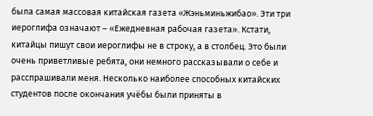была самая массовая китайская газета «Жэньминьжибао». Эти три иероглифа означают – «Ежедневная рабочая газета». Кстати, китайцы пишут свои иероглифы не в строку, а в столбец. Это были очень приветливые ребята, они немного рассказывали о себе и расспрашивали меня. Несколько наиболее способных китайских студентов после окончания учёбы были приняты в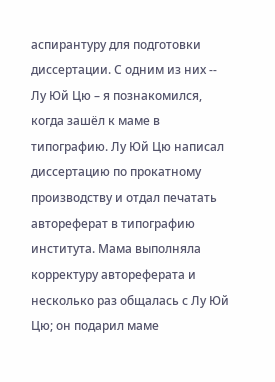аспирантуру для подготовки диссертации. С одним из них -- Лу Юй Цю – я познакомился, когда зашёл к маме в типографию. Лу Юй Цю написал диссертацию по прокатному производству и отдал печатать автореферат в типографию института. Мама выполняла корректуру автореферата и несколько раз общалась с Лу Юй Цю; он подарил маме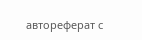автореферат с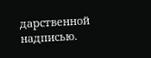дарственной надписью.